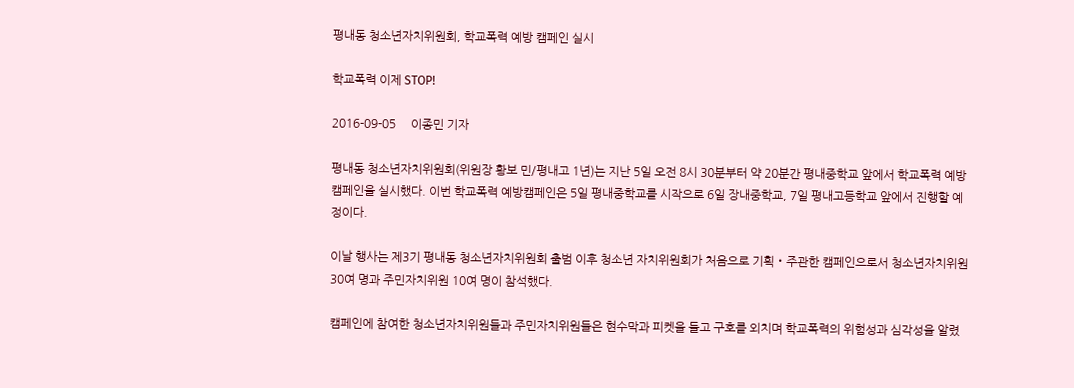평내동 청소년자치위원회, 학교폭력 예방 캠페인 실시

학교폭력 이제 STOP!

2016-09-05     이종민 기자

평내동 청소년자치위원회(위원장 황보 민/평내고 1년)는 지난 5일 오전 8시 30분부터 약 20분간 평내중학교 앞에서 학교폭력 예방 캠페인을 실시했다. 이번 학교폭력 예방캠페인은 5일 평내중학교를 시작으로 6일 장내중학교, 7일 평내고등학교 앞에서 진행할 예정이다.

이날 행사는 제3기 평내동 청소년자치위원회 출범 이후 청소년 자치위원회가 처음으로 기획‧주관한 캠페인으로서 청소년자치위원 30여 명과 주민자치위원 10여 명이 참석했다.

캠페인에 참여한 청소년자치위원들과 주민자치위원들은 현수막과 피켓을 들고 구호를 외치며 학교폭력의 위험성과 심각성을 알렸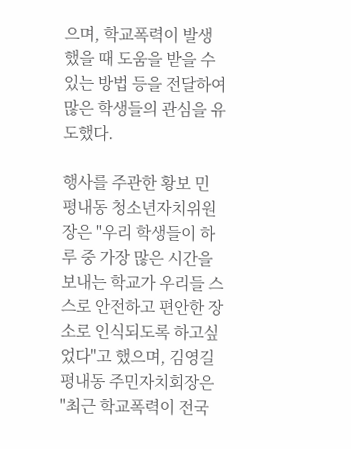으며, 학교폭력이 발생했을 때 도움을 받을 수 있는 방법 등을 전달하여 많은 학생들의 관심을 유도했다.

행사를 주관한 황보 민 평내동 청소년자치위원장은 "우리 학생들이 하루 중 가장 많은 시간을 보내는 학교가 우리들 스스로 안전하고 편안한 장소로 인식되도록 하고싶었다"고 했으며, 김영길 평내동 주민자치회장은 "최근 학교폭력이 전국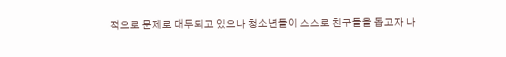적으로 문제로 대두되고 있으나 청소년들이 스스로 친구들을 돕고자 나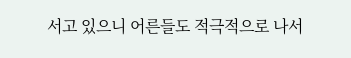서고 있으니 어른들도 적극적으로 나서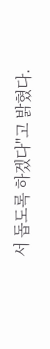서 돕도록 하겠다"고 밝혔다.